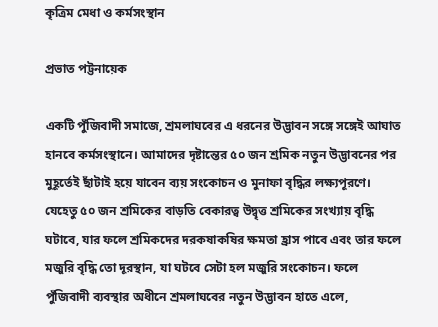কৃত্রিম মেধা ও কর্মসংস্থান

প্রভাত পট্টনায়েক

একটি পুঁজিবাদী সমাজে, শ্রমলাঘবের এ ধরনের উদ্ভাবন সঙ্গে সঙ্গেই আঘাত হানবে কর্মসংস্থানে। আমাদের দৃষ্টান্তের ৫০ জন শ্রমিক নতুন উদ্ভাবনের পর মুহূর্তেই ছাঁটাই হয়ে যাবেন ব্যয় সংকোচন ও মুনাফা বৃদ্ধির লক্ষ্যপূরণে। যেহেতু ৫০ জন শ্রমিকের বাড়তি বেকারত্ব উদ্বৃত্ত শ্রমিকের সংখ্যায় বৃদ্ধি ঘটাবে, যার ফলে শ্রমিকদের দরকষাকষির ক্ষমতা হ্রাস পাবে এবং তার ফলে মজুরি বৃদ্ধি তো দূরস্থান, যা ঘটবে সেটা হল মজুরি সংকোচন। ফলে পুঁজিবাদী ব্যবস্থার অধীনে শ্রমলাঘবের নতুন উদ্ভাবন হাতে এলে,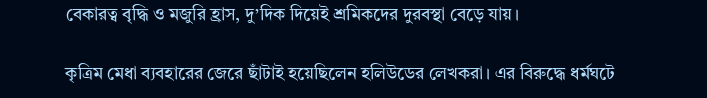বেকারত্ব বৃদ্ধি ও মজুরি হ্রাস, দু’দিক দিয়েই শ্রমিকদের দুরবস্থা বেড়ে যায়।

কৃত্রিম মেধা ব্যবহারের জেরে ছাঁটাই হয়েছিলেন হলিউডের লেখকরা। এর বিরুদ্ধে ধর্মঘটে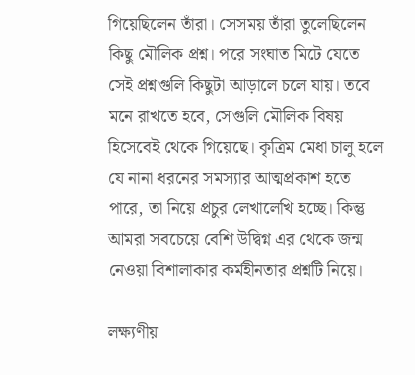গিয়েছিলেন তাঁরা। সেসময় তাঁরা তুলেছিলেন কিছু মৌলিক প্রশ্ন। পরে সংঘাত মিটে যেতে সেই প্রশ্নগুলি কিছুটা আড়ালে চলে যায়। তবে মনে রাখতে হবে, সেগুলি মৌলিক বিষয় হিসেবেই থেকে গিয়েছে। কৃত্রিম মেধা চালু হলে যে নানা ধরনের সমস্যার আত্মপ্রকাশ হতে পারে, তা নিয়ে প্রচুর লেখালেখি হচ্ছে। কিন্তু আমরা সবচেয়ে বেশি উদ্বিগ্ন এর থেকে জন্ম নেওয়া বিশালাকার কর্মহীনতার প্রশ্নটি নিয়ে।

লক্ষ্যণীয়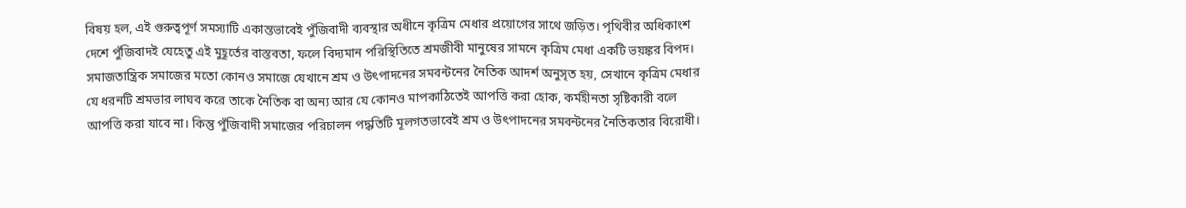বিষয় হল, এই গুরুত্বপূর্ণ সমস্যাটি একান্তভাবেই পুঁজিবাদী ব্যবস্থার অধীনে কৃত্রিম মেধার প্রয়োগের সাথে জড়িত। পৃথিবীর অধিকাংশ দেশে পুঁজিবাদই যেহেতু এই মুহূর্তের বাস্তবতা, ফলে বিদ্যমান পরিস্থিতিতে শ্রমজীবী মানুষের সামনে কৃত্রিম মেধা একটি ভয়ঙ্কর বিপদ। সমাজতান্ত্রিক সমাজের মতো কোনও সমাজে যেখানে শ্রম ও উৎপাদনের সমবন্টনের নৈতিক আদর্শ অনুসৃত হয়, সেখানে কৃত্রিম মেধার যে ধরনটি শ্রমভার লাঘব করে তাকে নৈতিক বা অন্য আর যে কোনও মাপকাঠিতেই আপত্তি করা হোক, কর্মহীনতা সৃষ্টিকারী বলে আপত্তি করা যাবে না। কিন্তু পুঁজিবাদী সমাজের পরিচালন পদ্ধতিটি মূলগতভাবেই শ্রম ও উৎপাদনের সমবন্টনের নৈতিকতার বিরোধী।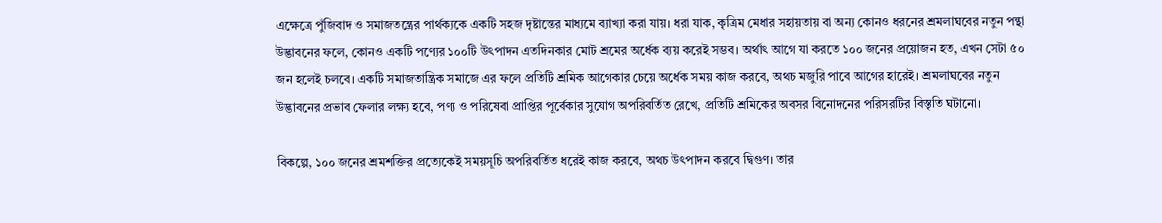এক্ষেত্রে পুঁজিবাদ ও সমাজতন্ত্রের পার্থক্যকে একটি সহজ দৃষ্টান্তের মাধ্যমে ব্যাখ্যা করা যায়। ধরা যাক, কৃত্রিম মেধার সহায়তায় বা অন্য কোনও ধরনের শ্রমলাঘবের নতুন পন্থা উদ্ভাবনের ফলে, কোনও একটি পণ্যের ১০০টি উৎপাদন এতদিনকার মোট শ্রমের অর্ধেক ব্যয় করেই সম্ভব। অর্থাৎ আগে যা করতে ১০০ জনের প্রয়োজন হত, এখন সেটা ৫০ জন হলেই চলবে। একটি সমাজতান্ত্রিক সমাজে এর ফলে প্রতিটি শ্রমিক আগেকার চেয়ে অর্ধেক সময় কাজ করবে, অথচ মজুরি পাবে আগের হারেই। শ্রমলাঘবের নতুন উদ্ভাবনের প্রভাব ফেলার লক্ষ্য হবে, পণ্য ও পরিষেবা প্রাপ্তির পূর্বেকার সুযোগ অপরিবর্তিত রেখে, প্রতিটি শ্রমিকের অবসর বিনোদনের পরিসরটির বিস্তৃতি ঘটানো।

বিকল্পে, ১০০ জনের শ্রমশক্তির প্রত্যেকেই সময়সূচি অপরিবর্তিত ধরেই কাজ করবে, অথচ উৎপাদন করবে দ্বিগুণ। তার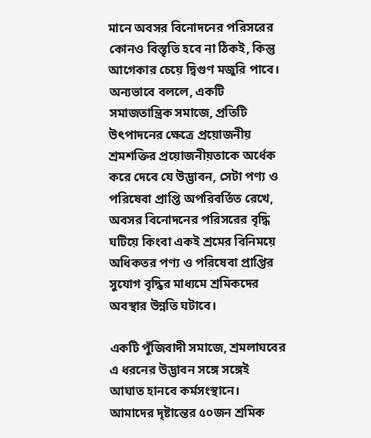মানে অবসর বিনোদনের পরিসরের কোনও বিস্তৃতি হবে না ঠিকই, কিন্তু আগেকার চেয়ে দ্বিগুণ মজুরি পাবে। অন্যভাবে বললে, একটি সমাজতান্ত্রিক সমাজে, প্রতিটি উৎপাদনের ক্ষেত্রে প্রয়োজনীয় শ্রমশক্তির প্রয়োজনীয়তাকে অর্ধেক করে দেবে যে উদ্ভাবন, সেটা পণ্য ও পরিষেবা প্রাপ্তি অপরিবর্তিত রেখে, অবসর বিনোদনের পরিসরের বৃদ্ধি ঘটিয়ে কিংবা একই শ্রমের বিনিময়ে অধিকতর পণ্য ও পরিষেবা প্রাপ্তির সুযোগ বৃদ্ধির মাধ্যমে শ্রমিকদের অবস্থার উন্নতি ঘটাবে।

একটি পুঁজিবাদী সমাজে, শ্রমলাঘবের এ ধরনের উদ্ভাবন সঙ্গে সঙ্গেই আঘাত হানবে কর্মসংস্থানে। আমাদের দৃষ্টান্তের ৫০জন শ্রমিক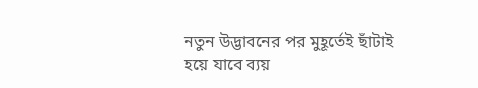নতুন উদ্ভাবনের পর মুহূর্তেই ছাঁটাই হয়ে যাবে ব্যয়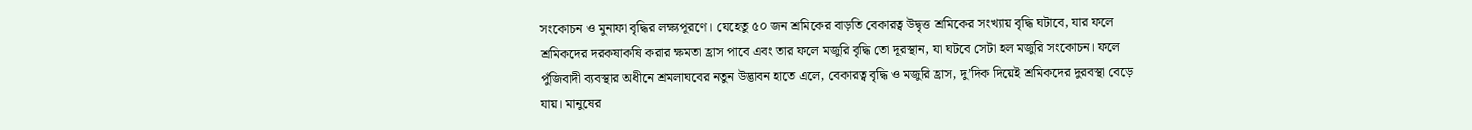সংকোচন ও মুনাফা বৃদ্ধির লক্ষ্যপূরণে। যেহেতু ৫০ জন শ্রমিকের বাড়তি বেকারত্ব উদ্বৃত্ত শ্রমিকের সংখ্যায় বৃদ্ধি ঘটাবে, যার ফলে শ্রমিকদের দরকষাকষি করার ক্ষমতা হ্রাস পাবে এবং তার ফলে মজুরি বৃদ্ধি তো দূরস্থান, যা ঘটবে সেটা হল মজুরি সংকোচন। ফলে পুঁজিবাদী ব্যবস্থার অধীনে শ্রমলাঘবের নতুন উদ্ভাবন হাতে এলে, বেকারত্ব বৃদ্ধি ও মজুরি হ্রাস, দু’দিক দিয়েই শ্রমিকদের দুরবস্থা বেড়ে যায়। মানুষের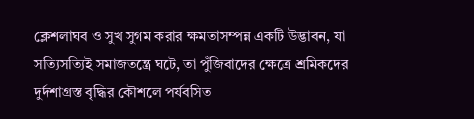ক্লেশলাঘব ও সুখ সুগম করার ক্ষমতাসম্পন্ন একটি উদ্ভাবন, যা সত্যিসত্যিই সমাজতন্ত্রে ঘটে, তা পুঁজিবাদের ক্ষেত্রে শ্রমিকদের দুর্দশাগ্রস্ত বৃদ্ধির কৌশলে পর্যবসিত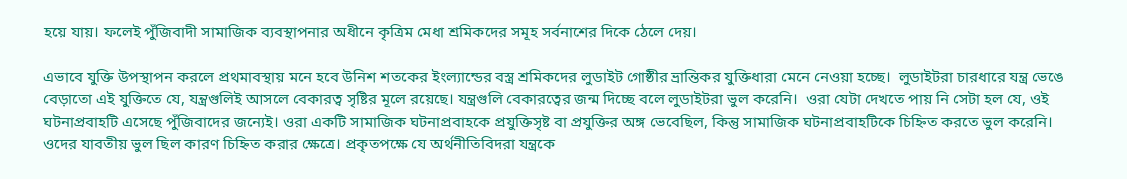হয়ে যায়। ফলেই পুঁজিবাদী সামাজিক ব্যবস্থাপনার অধীনে কৃত্রিম মেধা শ্রমিকদের সমূহ সর্বনাশের দিকে ঠেলে দেয়।

এভাবে যুক্তি উপস্থাপন করলে প্রথমাবস্থায় মনে হবে উনিশ শতকের ইংল্যান্ডের বস্ত্র শ্রমিকদের লুডাইট গোষ্ঠীর ভ্রান্তিকর যুক্তিধারা মেনে নেওয়া হচ্ছে।  লুডাইটরা চারধারে যন্ত্র ভেঙে বেড়াতো এই যুক্তিতে যে, যন্ত্রগুলিই আসলে বেকারত্ব সৃষ্টির মূলে রয়েছে। যন্ত্রগুলি বেকারত্বের জন্ম দিচ্ছে বলে লুডাইটরা ভুল করেনি।  ওরা যেটা দেখতে পায় নি সেটা হল যে, ওই ঘটনাপ্রবাহটি এসেছে পুঁজিবাদের জন্যেই। ওরা একটি সামাজিক ঘটনাপ্রবাহকে প্রযুক্তিসৃষ্ট বা প্রযুক্তির অঙ্গ ভেবেছিল, কিন্তু সামাজিক ঘটনাপ্রবাহটিকে চিহ্নিত করতে ভুল করেনি। ওদের যাবতীয় ভুল ছিল কারণ চিহ্নিত করার ক্ষেত্রে। প্রকৃতপক্ষে যে অর্থনীতিবিদরা যন্ত্রকে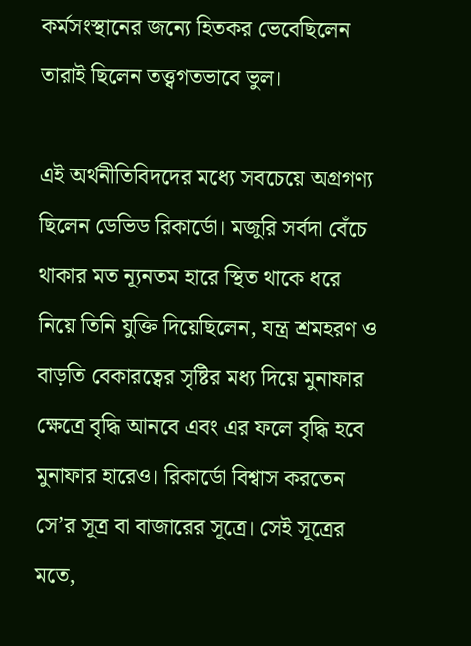কর্মসংস্থানের জন্যে হিতকর ভেবেছিলেন তারাই ছিলেন তত্ত্বগতভাবে ভুল।

এই অর্থনীতিবিদদের মধ্যে সবচেয়ে অগ্রগণ্য ছিলেন ডেভিড রিকার্ডো। মজুরি সর্বদা বেঁচে থাকার মত ন্যূনতম হারে স্থিত থাকে ধরে নিয়ে তিনি যুক্তি দিয়েছিলেন, যন্ত্র শ্রমহরণ ও বাড়তি বেকারত্বের সৃষ্টির মধ্য দিয়ে মুনাফার ক্ষেত্রে বৃদ্ধি আনবে এবং এর ফলে বৃদ্ধি হবে মুনাফার হারেও। রিকার্ডো বিশ্বাস করতেন সে’র সূত্র বা বাজারের সূত্রে। সেই সূত্রের মতে,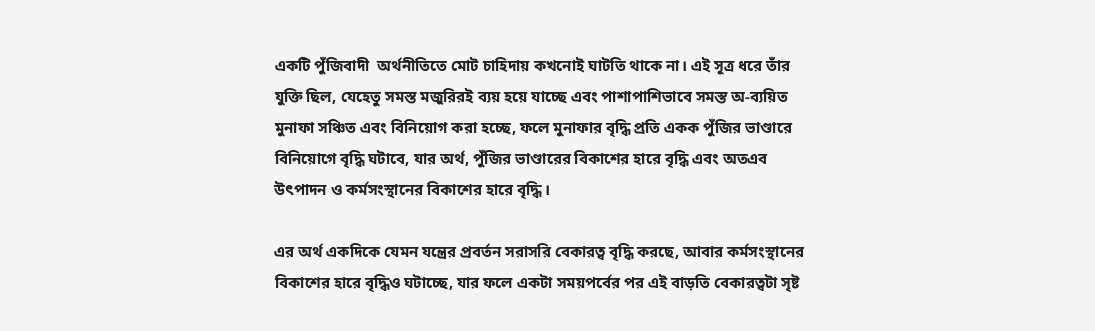একটি পুঁজিবাদী  অর্থনীতিতে মোট চাহিদায় কখনোই ঘাটতি থাকে না। এই সূত্র ধরে তাঁর যুক্তি ছিল, যেহেতু সমস্ত মজুরিরই ব্যয় হয়ে যাচ্ছে এবং পাশাপাশিভাবে সমস্ত অ-ব্যয়িত মুনাফা সঞ্চিত এবং বিনিয়োগ করা হচ্ছে, ফলে মুনাফার বৃদ্ধি প্রতি একক পুঁজির ভাণ্ডারে বিনিয়োগে বৃদ্ধি ঘটাবে, যার অর্থ, পুঁজির ভাণ্ডারের বিকাশের হারে বৃদ্ধি এবং অতএব উৎপাদন ও কর্মসংস্থানের বিকাশের হারে বৃদ্ধি।

এর অর্থ একদিকে যেমন যন্ত্রের প্রবর্তন সরাসরি বেকারত্ব বৃদ্ধি করছে, আবার কর্মসংস্থানের বিকাশের হারে বৃদ্ধিও ঘটাচ্ছে, যার ফলে একটা সময়পর্বের পর এই বাড়তি বেকারত্বটা সৃষ্ট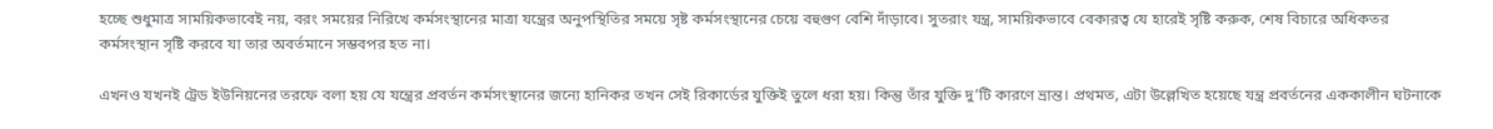হচ্ছে শুধুমাত্র সাময়িকভাবেই নয়, বরং সময়ের নিরিখে কর্মসংস্থানের মাত্রা যন্ত্রের অনুপস্থিতির সময়ে সৃষ্ট কর্মসংস্থানের চেয়ে বহুগুণ বেশি দাঁড়াবে। সুতরাং যন্ত্র, সাময়িকভাবে বেকারত্ব যে হারেই সৃষ্টি করুক, শেষ বিচারে অধিকতর কর্মসংস্থান সৃষ্টি করবে যা তার অবর্তমানে সম্ভবপর হত না।

এখনও যখনই ট্রেড ইউনিয়নের তরফে বলা হয় যে যন্ত্রের প্রবর্তন কর্মসংস্থানের জন্যে হানিকর তখন সেই রিকার্ডের যুক্তিই তুলে ধরা হয়। কিন্তু তাঁর যুক্তি দু’টি কারণে ভ্রান্ত। প্রথমত, এটা উল্লেখিত হয়েছে যন্ত্র প্রবর্তনের এককালীন ঘটনাকে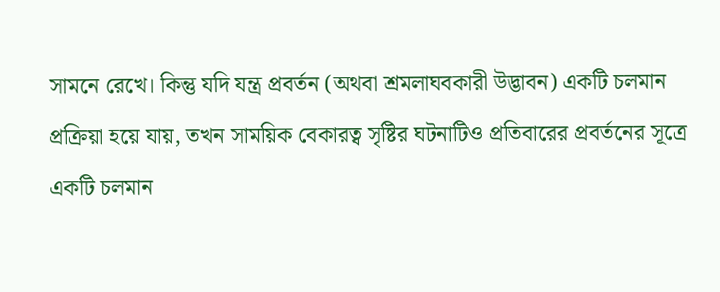সামনে রেখে। কিন্তু যদি যন্ত্র প্রবর্তন (অথবা শ্রমলাঘবকারী উদ্ভাবন) একটি চলমান প্রক্রিয়া হয়ে যায়, তখন সাময়িক বেকারত্ব সৃষ্টির ঘটনাটিও প্রতিবারের প্রবর্তনের সূত্রে একটি চলমান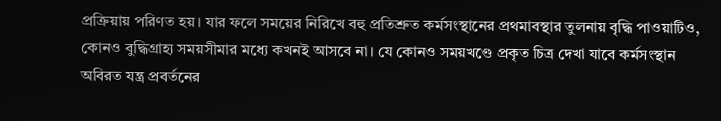প্রক্রিয়ায় পরিণত হয়। যার ফলে সময়ের নিরিখে বহু প্রতিশ্রুত কর্মসংস্থানের প্রথমাবস্থার তুলনায় বৃদ্ধি পাওয়াটিও, কোনও বুদ্ধিগ্রাহ্য সময়সীমার মধ্যে কখনই আসবে না। যে কোনও সময়খণ্ডে প্রকৃত চিত্র দেখা যাবে কর্মসংস্থান অবিরত যন্ত্র প্রবর্তনের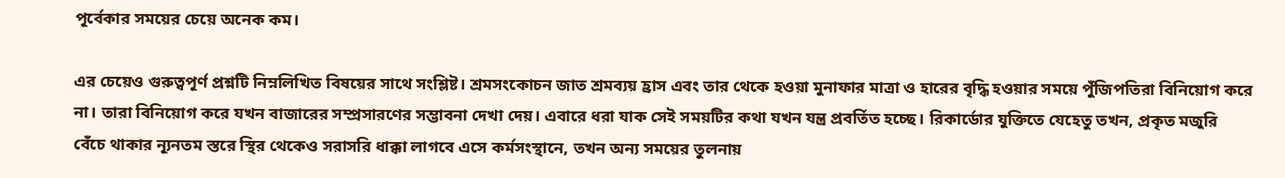পূর্বেকার সময়ের চেয়ে অনেক কম।

এর চেয়েও গুরুত্বপূর্ণ প্রশ্নটি নিম্নলিখিত বিষয়ের সাথে সংশ্লিষ্ট। শ্রমসংকোচন জাত শ্রমব্যয় হ্রাস এবং তার থেকে হওয়া মুনাফার মাত্রা ও হারের বৃদ্ধি হওয়ার সময়ে পুঁজিপতিরা বিনিয়োগ করে না। তারা বিনিয়োগ করে যখন বাজারের সম্প্রসারণের সম্ভাবনা দেখা দেয়। এবারে ধরা যাক সেই সময়টির কথা যখন যন্ত্র প্রবর্তিত হচ্ছে। রিকার্ডোর যুক্তিতে যেহেতু তখন, প্রকৃত মজুরি বেঁচে থাকার ন্যূনতম স্তরে স্থির থেকেও সরাসরি ধাক্কা লাগবে এসে কর্মসংস্থানে, তখন অন্য সময়ের তুলনায়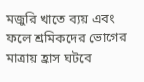মজুরি খাতে ব্যয় এবং ফলে শ্রমিকদের ভোগের মাত্রায় হ্রাস ঘটবে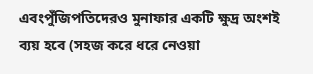এবংপুঁজিপতিদেরও মুনাফার একটি ক্ষুদ্র অংশই ব্যয় হবে (সহজ করে ধরে নেওয়া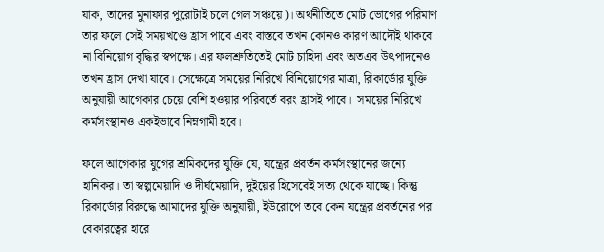যাক, তাদের মুনাফার পুরোটাই চলে গেল সঞ্চয়ে)। অর্থনীতিতে মোট ভোগের পরিমাণ তার ফলে সেই সময়খণ্ডে হ্রাস পাবে এবং বাস্তবে তখন কোনও কারণ আদৌই থাকবে না বিনিয়োগ বৃদ্ধির স্বপক্ষে। এর ফলশ্রুতিতেই মোট চাহিদা এবং অতএব উৎপাদনেও তখন হ্রাস দেখা যাবে। সেক্ষেত্রে সময়ের নিরিখে বিনিয়োগের মাত্রা, রিকার্ডোর যুক্তি অনুযায়ী আগেকার চেয়ে বেশি হওয়ার পরিবর্তে বরং হ্রাসই পাবে।  সময়ের নিরিখে কর্মসংস্থানও একইভাবে নিম্নগামী হবে।

ফলে আগেকার যুগের শ্রমিকদের যুক্তি যে, যন্ত্রের প্রবর্তন কর্মসংস্থানের জন্যে হানিকর। তা স্বল্পমেয়াদি ও দীর্ঘমেয়াদি, দুইয়ের হিসেবেই সত্য থেকে যাচ্ছে। কিন্তু রিকার্ডোর বিরুদ্ধে আমাদের যুক্তি অনুযায়ী, ইউরোপে তবে কেন যন্ত্রের প্রবর্তনের পর বেকারত্বের হারে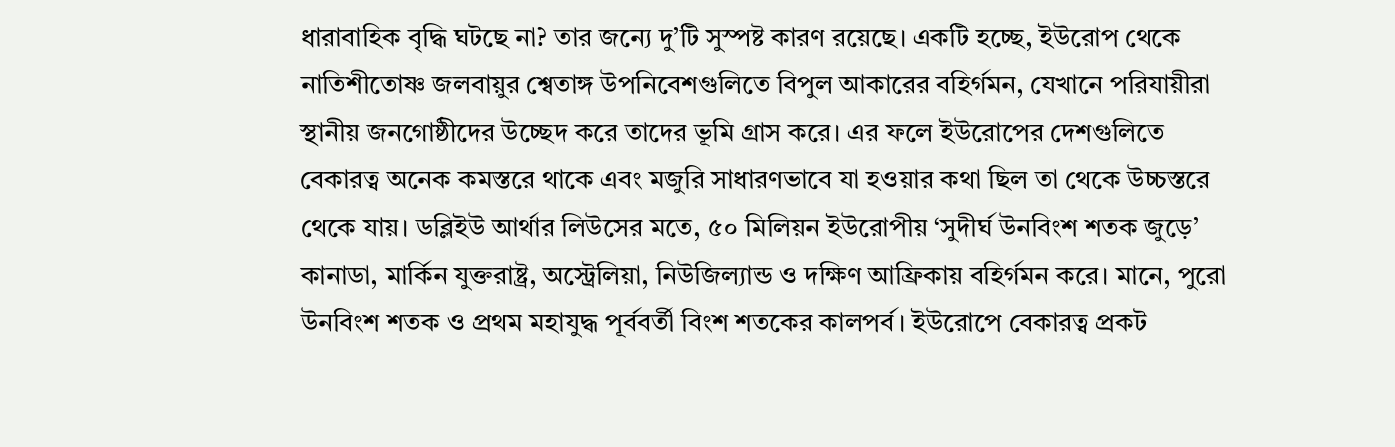ধারাবাহিক বৃদ্ধি ঘটছে না? তার জন্যে দু’টি সুস্পষ্ট কারণ রয়েছে। একটি হচ্ছে, ইউরোপ থেকে নাতিশীতোষ্ণ জলবায়ুর শ্বেতাঙ্গ উপনিবেশগুলিতে বিপুল আকারের বহির্গমন, যেখানে পরিযায়ীরা স্থানীয় জনগোষ্ঠীদের উচ্ছেদ করে তাদের ভূমি গ্রাস করে। এর ফলে ইউরোপের দেশগুলিতে বেকারত্ব অনেক কমস্তরে থাকে এবং মজুরি সাধারণভাবে যা হওয়ার কথা ছিল তা থেকে উচ্চস্তরে থেকে যায়। ডব্লিইউ আর্থার লিউসের মতে, ৫০ মিলিয়ন ইউরোপীয় ‘সুদীর্ঘ উনবিংশ শতক জুড়ে’ কানাডা, মার্কিন যুক্তরাষ্ট্র, অস্ট্রেলিয়া, নিউজিল্যান্ড ও দক্ষিণ আফ্রিকায় বহির্গমন করে। মানে, পুরো উনবিংশ শতক ও প্রথম মহাযুদ্ধ পূর্ববর্তী বিংশ শতকের কালপর্ব। ইউরোপে বেকারত্ব প্রকট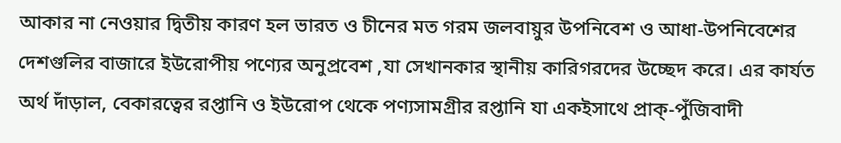আকার না নেওয়ার দ্বিতীয় কারণ হল ভারত ও চীনের মত গরম জলবায়ুর উপনিবেশ ও আধা-উপনিবেশের দেশগুলির বাজারে ইউরোপীয় পণ্যের অনুপ্রবেশ ,যা সেখানকার স্থানীয় কারিগরদের উচ্ছেদ করে। এর কার্যত অর্থ দাঁড়াল, বেকারত্বের রপ্তানি ও ইউরোপ থেকে পণ্যসামগ্রীর রপ্তানি যা একইসাথে প্রাক্‌-পুঁজিবাদী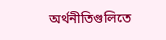অর্থনীতিগুলিতে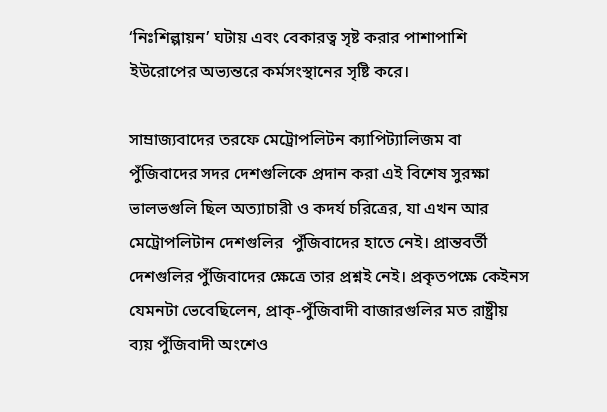‘নিঃশিল্পায়ন’ ঘটায় এবং বেকারত্ব সৃষ্ট করার পাশাপাশি ইউরোপের অভ্যন্তরে কর্মসংস্থানের সৃষ্টি করে।

সাম্রাজ্যবাদের তরফে মেট্রোপলিটন ক্যাপিট্যালিজম বা পুঁজিবাদের সদর দেশগুলিকে প্রদান করা এই বিশেষ সুরক্ষা ভালভগুলি ছিল অত্যাচারী ও কদর্য চরিত্রের, যা এখন আর মেট্রোপলিটান দেশগুলির  পুঁজিবাদের হাতে নেই। প্রান্তবর্তী দেশগুলির পুঁজিবাদের ক্ষেত্রে তার প্রশ্নই নেই। প্রকৃতপক্ষে কেইনস যেমনটা ভেবেছিলেন, প্রাক্‌-পুঁজিবাদী বাজারগুলির মত রাষ্ট্রীয় ব্যয় পুঁজিবাদী অংশেও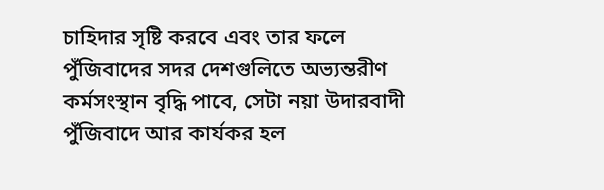চাহিদার সৃষ্টি করবে এবং তার ফলে পুঁজিবাদের সদর দেশগুলিতে অভ্যন্তরীণ কর্মসংস্থান বৃদ্ধি পাবে, সেটা নয়া উদারবাদী পুঁজিবাদে আর কার্যকর হল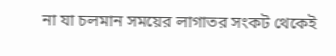না যা চলমান সময়ের লাগাতর সংকট থেকেই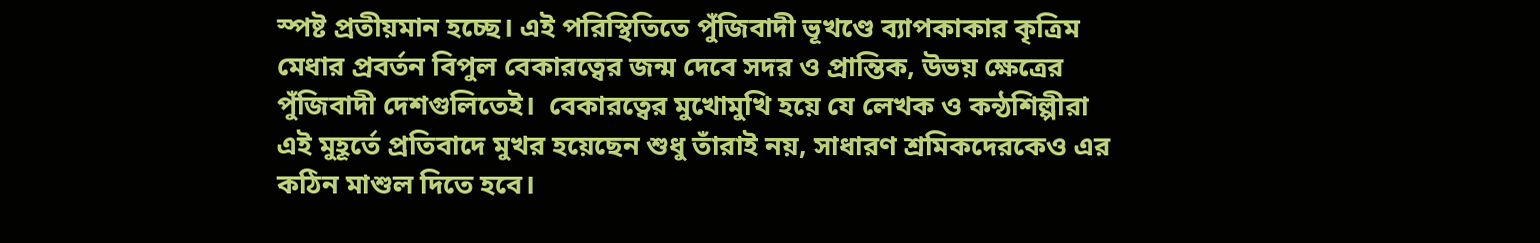স্পষ্ট প্রতীয়মান হচ্ছে। এই পরিস্থিতিতে পুঁজিবাদী ভূখণ্ডে ব্যাপকাকার কৃত্রিম মেধার প্রবর্তন বিপুল বেকারত্বের জন্ম দেবে সদর ও প্রান্তিক, উভয় ক্ষেত্রের পুঁজিবাদী দেশগুলিতেই।  বেকারত্বের মুখোমুখি হয়ে যে লেখক ও কন্ঠশিল্পীরা এই মুহূর্তে প্রতিবাদে মুখর হয়েছেন শুধু তাঁরাই নয়, সাধারণ শ্রমিকদেরকেও এর কঠিন মাশুল দিতে হবে।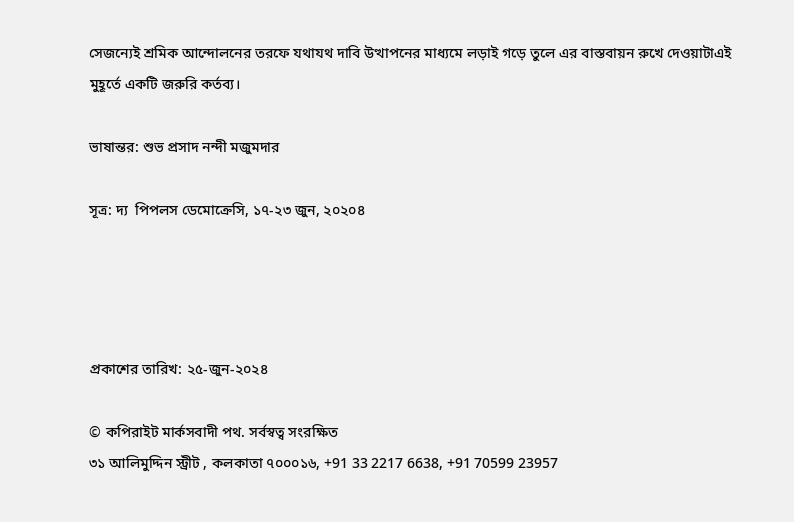সেজন্যেই শ্রমিক আন্দোলনের তরফে যথাযথ দাবি উত্থাপনের মাধ্যমে লড়াই গড়ে তুলে এর বাস্তবায়ন রুখে দেওয়াটাএই মুহূর্তে একটি জরুরি কর্তব্য।

ভাষান্তর: শুভ প্রসাদ নন্দী মজুমদার

সূত্র: দ্য  পিপলস ডেমোক্রেসি, ১৭-২৩ জুন, ২০২০৪




প্রকাশের তারিখ: ২৫-জুন-২০২৪

© কপিরাইট মার্কসবাদী পথ. সর্বস্বত্ব সংরক্ষিত
৩১ আলিমুদ্দিন স্ট্রীট , কলকাতা ৭০০০১৬, +91 33 2217 6638, +91 70599 23957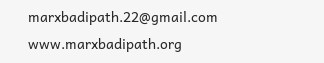marxbadipath.22@gmail.com
www.marxbadipath.org